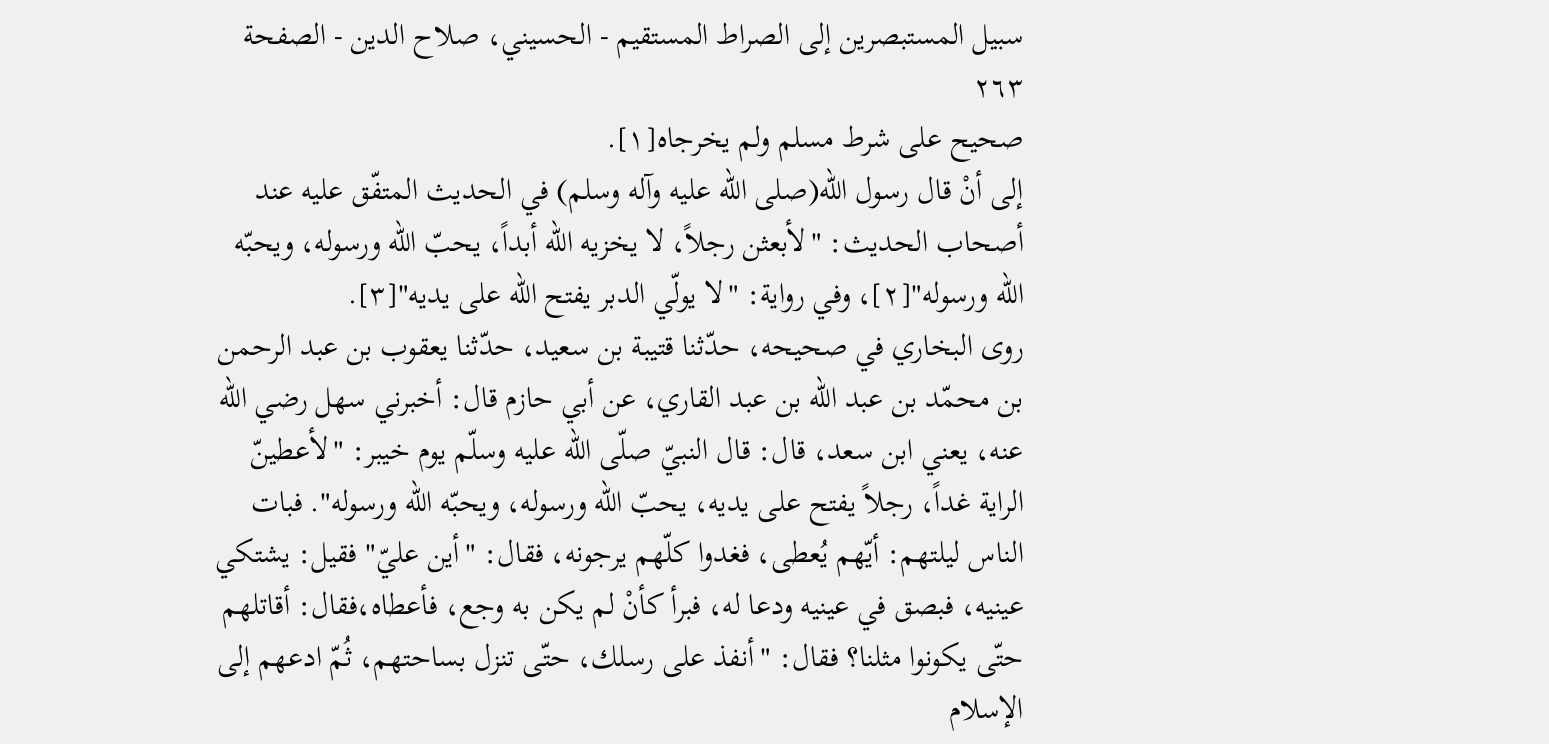سبيل المستبصرين إلى الصراط المستقيم - الحسيني، صلاح الدين - الصفحة ٢٦٣
صحيح على شرط مسلم ولم يخرجاه[١].
إلى أنْ قال رسول الله(صلى الله عليه وآله وسلم) في الحديث المتفّق عليه عند أصحاب الحديث: "لأبعثن رجلاً، لا يخزيه الله أبداً، يحبّ الله ورسوله، ويحبّه الله ورسوله"[٢]، وفي رواية: "لا يولّي الدبر يفتح الله على يديه"[٣].
روى البخاري في صحيحه، حدّثنا قتيبة بن سعيد، حدّثنا يعقوب بن عبد الرحمن بن محمّد بن عبد الله بن عبد القاري، عن أبي حازم قال: أخبرني سهل رضي الله عنه، يعني ابن سعد، قال: قال النبيّ صلّى الله عليه وسلّم يوم خيبر: "لأعطينّ الراية غداً، رجلاً يفتح على يديه، يحبّ الله ورسوله، ويحبّه الله ورسوله". فبات الناس ليلتهم: أيّهم يُعطى، فغدوا كلّهم يرجونه، فقال: "أين عليّ" فقيل: يشتكي عينيه، فبصق في عينيه ودعا له، فبرأ كأنْ لم يكن به وجع، فأعطاه،فقال: أقاتلهم حتّى يكونوا مثلنا؟ فقال: "أنفذ على رسلك، حتّى تنزل بساحتهم، ثُمّ ادعهم إلى الإسلام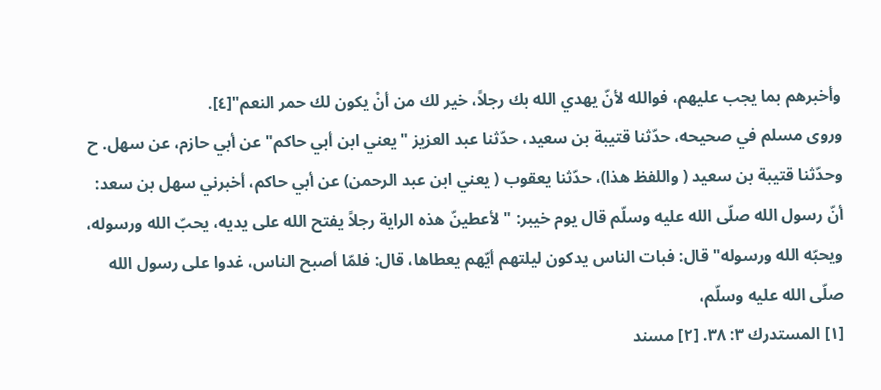وأخبرهم بما يجب عليهم، فوالله لأنّ يهدي الله بك رجلاً، خير لك من أنْ يكون لك حمر النعم"[٤].
وروى مسلم في صحيحه، حدّثنا قتيبة بن سعيد، حدّثنا عبد العزيز "يعني ابن أبي حاكم" عن أبي حازم، عن سهل. ح وحدّثنا قتيبة بن سعيد ( واللفظ هذا)، حدّثنا يعقوب ( يعني ابن عبد الرحمن) عن أبي حاكم، أخبرني سهل بن سعد: أنّ رسول الله صلّى الله عليه وسلّم قال يوم خيبر: "لأعطينّ هذه الراية رجلاً يفتح الله على يديه، يحبّ الله ورسوله، ويحبّه الله ورسوله" قال: فبات الناس يدكون ليلتهم أيّهم يعطاها، قال: فلمّا أصبح الناس، غدوا على رسول الله صلّى الله عليه وسلّم،
[١] المستدرك ٣: ٣٨. [٢] مسند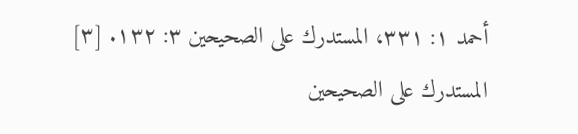أحمد ١: ٣٣١، المستدرك على الصحيحين ٣: ١٣٢. [٣] المستدرك على الصحيحين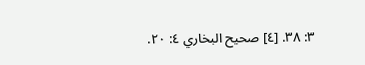٣: ٣٨. [٤] صحيح البخاري ٤: ٢٠.